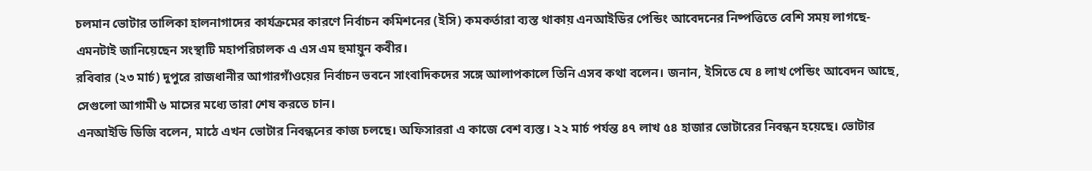চলমান ভোটার তালিকা হালনাগাদের কার্যক্রমের কারণে নির্বাচন কমিশনের (ইসি) কমকর্তারা ব্যস্ত থাকায় এনআইডির পেন্ডিং আবেদনের নিষ্পত্তিতে বেশি সময় লাগছে- এমনটাই জানিয়েছেন সংস্থাটি মহাপরিচালক এ এস এম হুমায়ুন কবীর।
রবিবার (২৩ মার্চ) দুপুরে রাজধানীর আগারগাঁওয়ের নির্বাচন ভবনে সাংবাদিকদের সঙ্গে আলাপকালে তিনি এসব কথা বলেন। জনান, ইসিতে যে ৪ লাখ পেন্ডিং আবেদন আছে, সেগুলো আগামী ৬ মাসের মধ্যে তারা শেষ করতে চান।
এনআইডি ডিজি বলেন, মাঠে এখন ভোটার নিবন্ধনের কাজ চলছে। অফিসাররা এ কাজে বেশ ব্যস্ত। ২২ মার্চ পর্যন্ত ৪৭ লাখ ৫৪ হাজার ভোটারের নিবন্ধন হয়েছে। ভোটার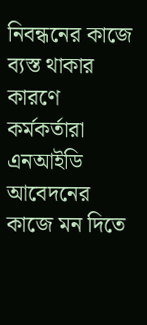নিবন্ধনের কাজে ব্যস্ত থাকার কারণে কর্মকর্তারা এনআইডি আবেদনের কাজে মন দিতে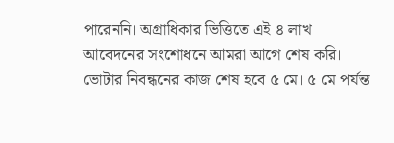পারেননি। অগ্রাধিকার ভিত্তিতে এই ৪ লাখ আবেদনের সংশোধনে আমরা আগে শেষ করি। ভোটার নিবন্ধনের কাজ শেষ হবে ৫ মে। ৫ মে পর্যন্ত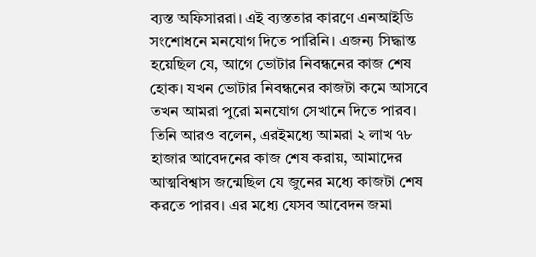ব্যস্ত অফিসাররা। এই ব্যস্ততার কারণে এনআইডি সংশোধনে মনযোগ দিতে পারিনি। এজন্য সিদ্ধান্ত হয়েছিল যে, আগে ভোটার নিবন্ধনের কাজ শেষ হোক। যখন ভোটার নিবন্ধনের কাজটা কমে আসবে তখন আমরা পুরো মনযোগ সেখানে দিতে পারব।
তিনি আরও বলেন, এরইমধ্যে আমরা ২ লাখ ৭৮ হাজার আবেদনের কাজ শেষ করায়, আমাদের আত্মবিশ্বাস জন্মেছিল যে জুনের মধ্যে কাজটা শেষ করতে পারব। এর মধ্যে যেসব আবেদন জমা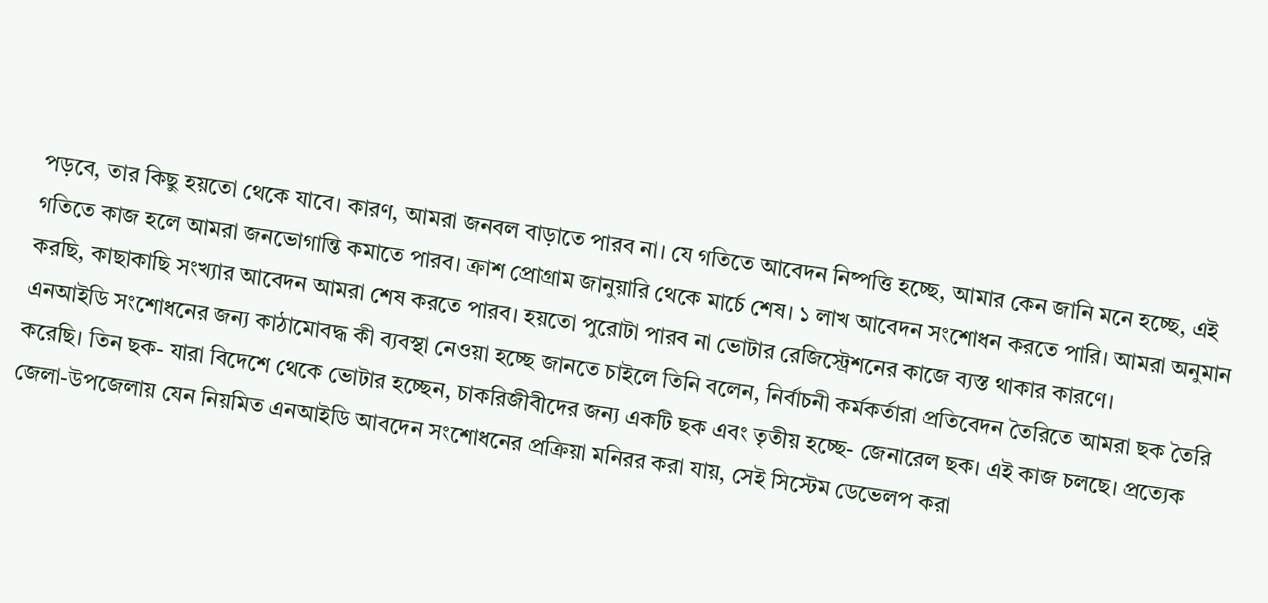পড়বে, তার কিছু হয়তো থেকে যাবে। কারণ, আমরা জনবল বাড়াতে পারব না। যে গতিতে আবেদন নিষ্পত্তি হচ্ছে, আমার কেন জানি মনে হচ্ছে, এই গতিতে কাজ হলে আমরা জনভোগান্তি কমাতে পারব। ক্রাশ প্রোগ্রাম জানুয়ারি থেকে মার্চে শেষ। ১ লাখ আবেদন সংশোধন করতে পারি। আমরা অনুমান করছি, কাছাকাছি সংখ্যার আবেদন আমরা শেষ করতে পারব। হয়তো পুরোটা পারব না ভোটার রেজিস্ট্রেশনের কাজে ব্যস্ত থাকার কারণে।
এনআইডি সংশোধনের জন্য কাঠামোবদ্ধ কী ব্যবস্থা নেওয়া হচ্ছে জানতে চাইলে তিনি বলেন, নির্বাচনী কর্মকর্তারা প্রতিবেদন তৈরিতে আমরা ছক তৈরি করেছি। তিন ছক- যারা বিদেশে থেকে ভোটার হচ্ছেন, চাকরিজীবীদের জন্য একটি ছক এবং তৃতীয় হচ্ছে- জেনারেল ছক। এই কাজ চলছে। প্রত্যেক জেলা-উপজেলায় যেন নিয়মিত এনআইডি আবদেন সংশোধনের প্রক্রিয়া মনিরর করা যায়, সেই সিস্টেম ডেভেলপ করা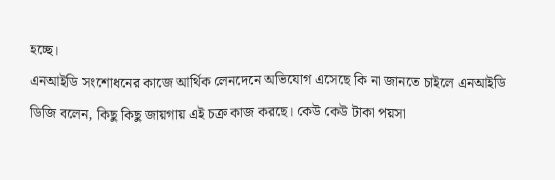হচ্ছে।
এনআইডি সংশোধনের কাজে আর্থিক লেনদেনে অভিযোগ এসেছে কি না জানতে চাইলে এনআইডি ডিজি বলেন, কিছু কিছু জায়গায় এই চক্র কাজ করছে। কেউ কেউ টাকা পয়সা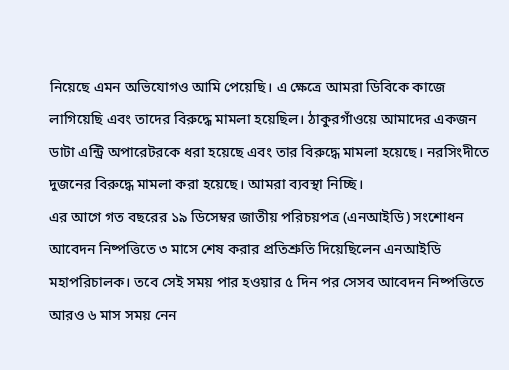নিয়েছে এমন অভিযোগও আমি পেয়েছি। এ ক্ষেত্রে আমরা ডিবিকে কাজে লাগিয়েছি এবং তাদের বিরুদ্ধে মামলা হয়েছিল। ঠাকুরগাঁওয়ে আমাদের একজন ডাটা এন্ট্রি অপারেটরকে ধরা হয়েছে এবং তার বিরুদ্ধে মামলা হয়েছে। নরসিংদীতে দুজনের বিরুদ্ধে মামলা করা হয়েছে। আমরা ব্যবস্থা নিচ্ছি।
এর আগে গত বছরের ১৯ ডিসেম্বর জাতীয় পরিচয়পত্র (এনআইডি) সংশোধন আবেদন নিষ্পত্তিতে ৩ মাসে শেষ করার প্রতিশ্রুতি দিয়েছিলেন এনআইডি মহাপরিচালক। তবে সেই সময় পার হওয়ার ৫ দিন পর সেসব আবেদন নিষ্পত্তিতে আরও ৬ মাস সময় নেন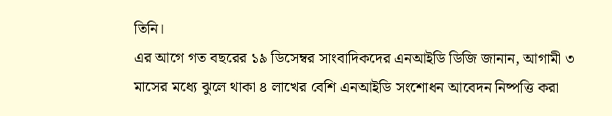তিনি।
এর আগে গত বছরের ১৯ ডিসেম্বর সাংবাদিকদের এনআইডি ডিজি জানান, আগামী ৩ মাসের মধ্যে ঝুলে থাকা ৪ লাখের বেশি এনআইডি সংশোধন আবেদন নিষ্পত্তি করা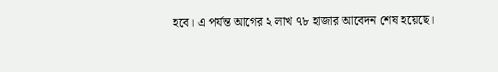হবে। এ পর্যন্ত আগের ২ লাখ ৭৮ হাজার আবেদন শেষ হয়েছে।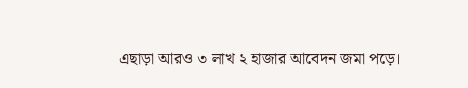এছাড়া আরও ৩ লাখ ২ হাজার আবেদন জমা পড়ে।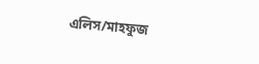এলিস/মাহফুজ